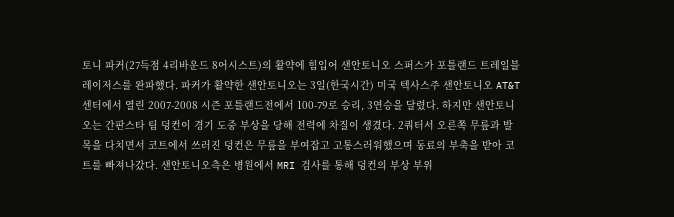토니 파커(27득점 4리바운드 8어시스트)의 활약에 힘입어 샌안토니오 스퍼스가 포틀랜드 트레일블레이저스를 완파했다. 파커가 활약한 샌안토니오는 3일(한국시간) 미국 텍사스주 샌안토니오 AT&T 센터에서 열린 2007-2008 시즌 포틀랜드전에서 100-79로 승리, 3연승을 달렸다. 하지만 샌안토니오는 간판스타 팀 덩컨이 경기 도중 부상을 당해 전력에 차질이 생겼다. 2쿼터서 오른쪽 무릎과 발목을 다치면서 코트에서 쓰러진 덩컨은 무릎을 부여잡고 고통스러워했으며 동료의 부축을 받아 코트를 빠져나갔다. 샌안토니오측은 병원에서 MRI 검사를 통해 덩컨의 부상 부위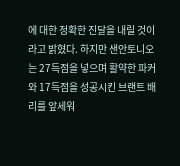에 대한 정확한 진달을 내릴 것이라고 밝혔다. 하지만 샌안토니오는 27득점을 넣으며 활약한 파커와 17득점을 성공시킨 브랜트 배리를 앞세워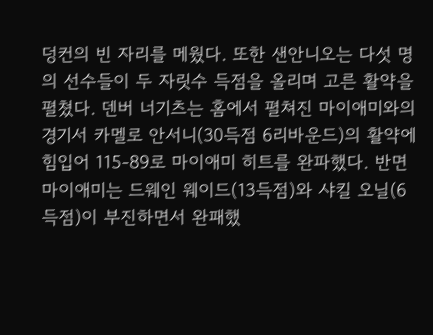덩컨의 빈 자리를 메웠다. 또한 샌안니오는 다섯 명의 선수들이 두 자릿수 득점을 올리며 고른 활약을 펼쳤다. 덴버 너기츠는 홈에서 펼쳐진 마이애미와의 경기서 카멜로 안서니(30득점 6리바운드)의 활약에 힘입어 115-89로 마이애미 히트를 완파했다. 반면 마이애미는 드웨인 웨이드(13득점)와 샤킬 오닐(6득점)이 부진하면서 완패했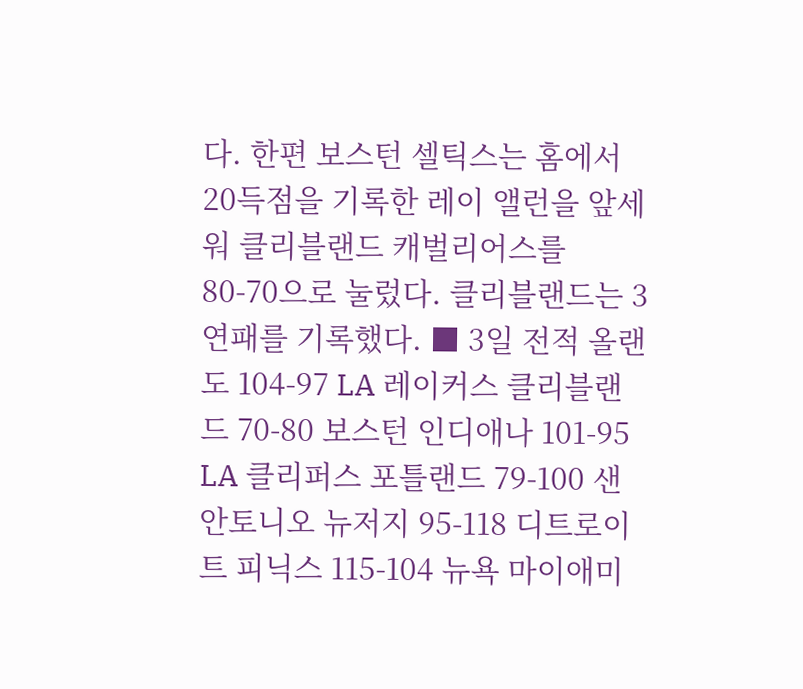다. 한편 보스턴 셀틱스는 홈에서 20득점을 기록한 레이 앨런을 앞세워 클리블랜드 캐벌리어스를 80-70으로 눌렀다. 클리블랜드는 3연패를 기록했다. ■ 3일 전적 올랜도 104-97 LA 레이커스 클리블랜드 70-80 보스턴 인디애나 101-95 LA 클리퍼스 포틀랜드 79-100 샌안토니오 뉴저지 95-118 디트로이트 피닉스 115-104 뉴욕 마이애미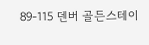89-115 덴버 골든스테이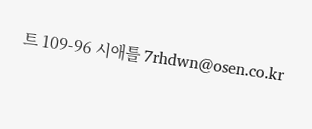트 109-96 시애틀 7rhdwn@osen.co.kr